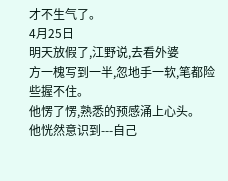才不生气了。
4月25日
明天放假了,江野说,去看外婆
方一槐写到一半,忽地手一软,笔都险些握不住。
他愣了愣,熟悉的预感涌上心头。
他恍然意识到---自己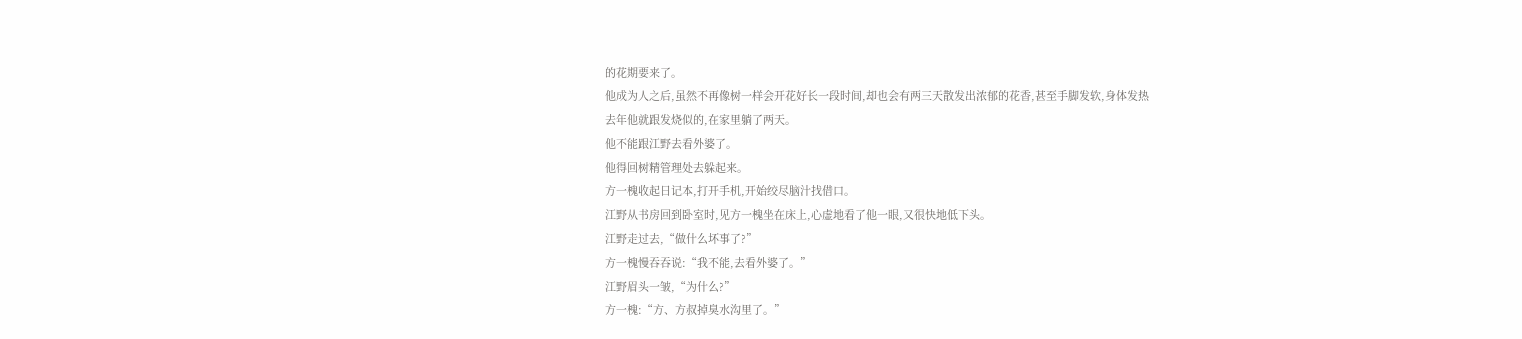的花期要来了。
他成为人之后,虽然不再像树一样会开花好长一段时间,却也会有两三天散发出浓郁的花香,甚至手脚发软,身体发热
去年他就跟发烧似的,在家里躺了两天。
他不能跟江野去看外婆了。
他得回树精管理处去躲起来。
方一槐收起日记本,打开手机,开始绞尽脑汁找借口。
江野从书房回到卧室时,见方一槐坐在床上,心虚地看了他一眼,又很快地低下头。
江野走过去,“做什么坏事了?”
方一槐慢吞吞说:“我不能,去看外婆了。”
江野眉头一皱,“为什么?”
方一槐:“方、方叔掉臭水沟里了。”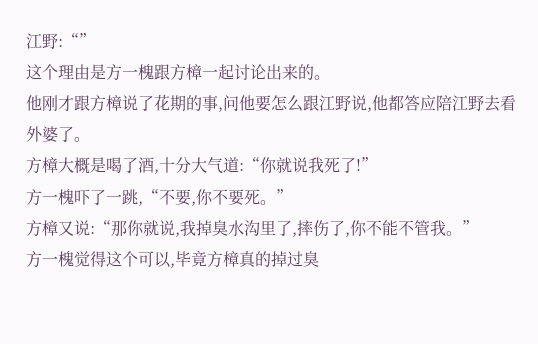江野:“”
这个理由是方一槐跟方樟一起讨论出来的。
他刚才跟方樟说了花期的事,问他要怎么跟江野说,他都答应陪江野去看外婆了。
方樟大概是喝了酒,十分大气道:“你就说我死了!”
方一槐吓了一跳,“不要,你不要死。”
方樟又说:“那你就说,我掉臭水沟里了,摔伤了,你不能不管我。”
方一槐觉得这个可以,毕竟方樟真的掉过臭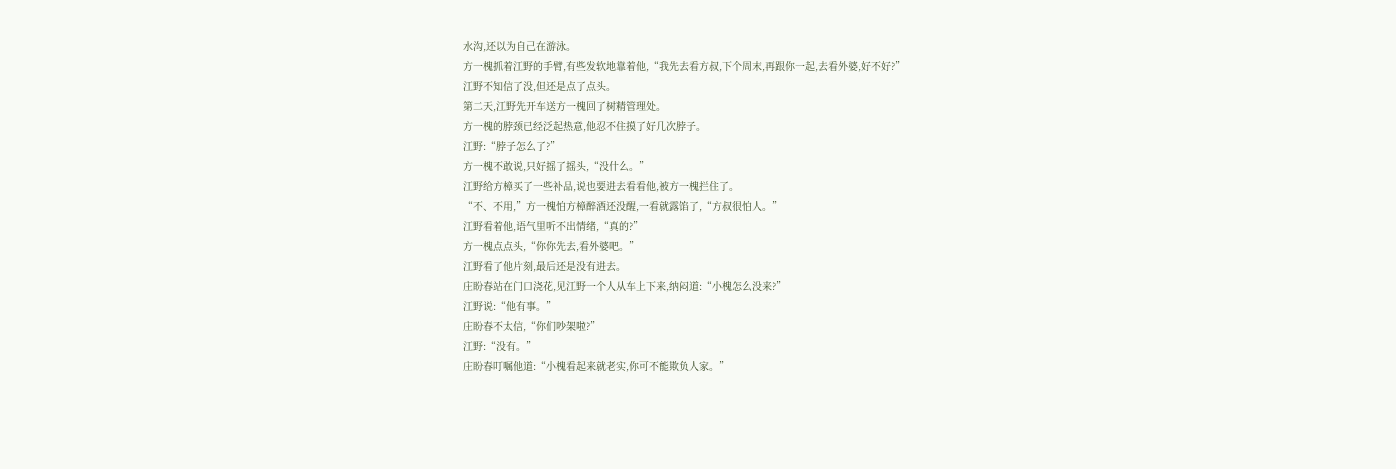水沟,还以为自己在游泳。
方一槐抓着江野的手臂,有些发软地靠着他,“我先去看方叔,下个周末,再跟你一起,去看外婆,好不好?”
江野不知信了没,但还是点了点头。
第二天,江野先开车送方一槐回了树精管理处。
方一槐的脖颈已经泛起热意,他忍不住摸了好几次脖子。
江野:“脖子怎么了?”
方一槐不敢说,只好摇了摇头,“没什么。”
江野给方樟买了一些补品,说也要进去看看他,被方一槐拦住了。
“不、不用,”方一槐怕方樟醉酒还没醒,一看就露馅了,“方叔很怕人。”
江野看着他,语气里听不出情绪,“真的?”
方一槐点点头,“你你先去,看外婆吧。”
江野看了他片刻,最后还是没有进去。
庄盼春站在门口浇花,见江野一个人从车上下来,纳闷道:“小槐怎么没来?”
江野说:“他有事。”
庄盼春不太信,“你们吵架啦?”
江野:“没有。”
庄盼春叮嘱他道:“小槐看起来就老实,你可不能欺负人家。”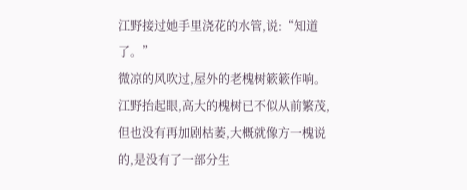江野接过她手里浇花的水管,说:“知道了。”
微凉的风吹过,屋外的老槐树簌簌作响。
江野抬起眼,高大的槐树已不似从前繁茂,但也没有再加剧枯萎,大概就像方一槐说的,是没有了一部分生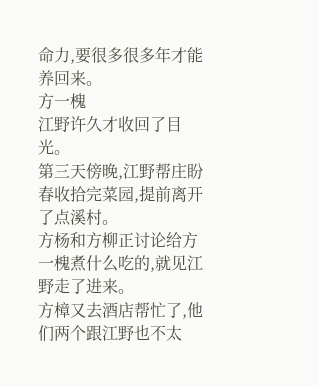命力,要很多很多年才能养回来。
方一槐
江野许久才收回了目光。
第三天傍晚,江野帮庄盼春收拾完菜园,提前离开了点溪村。
方杨和方柳正讨论给方一槐煮什么吃的,就见江野走了进来。
方樟又去酒店帮忙了,他们两个跟江野也不太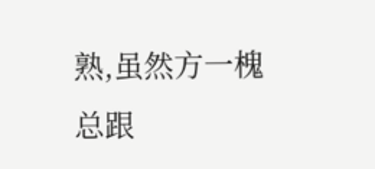熟,虽然方一槐总跟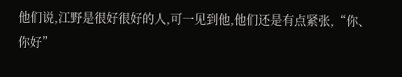他们说,江野是很好很好的人,可一见到他,他们还是有点紧张,“你、你好”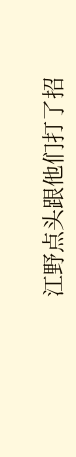江野点头跟他们打了招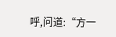呼,问道:“方一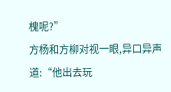槐呢?”
方杨和方柳对视一眼,异口异声道:“他出去玩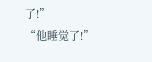了!”
“他睡觉了!”